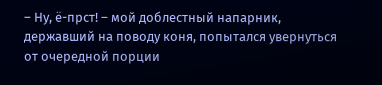– Ну, ё-прст! – мой доблестный напарник, державший на поводу коня, попытался увернуться от очередной порции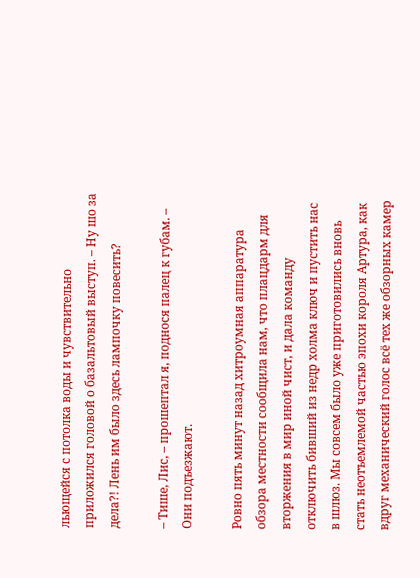льющейся с потолка воды и чувствительно приложился головой о базальтовый выступ. – Ну шо за дела?! Лень им было здесь лампочку повесить?

– Тише, Лис, – прошептал я, поднося палец к губам. – Они подъезжают.

Ровно пять минут назад хитроумная аппаратура обзора местности сообщила нам, что плацдарм для вторжения в мир иной чист, и дала команду отключить бивший из недр холма ключ и пустить нас в шлюз. Мы совсем было уже приготовились вновь стать неотъемлемой частью эпохи короля Артура, как вдруг механический голос всё тех же обзорных камер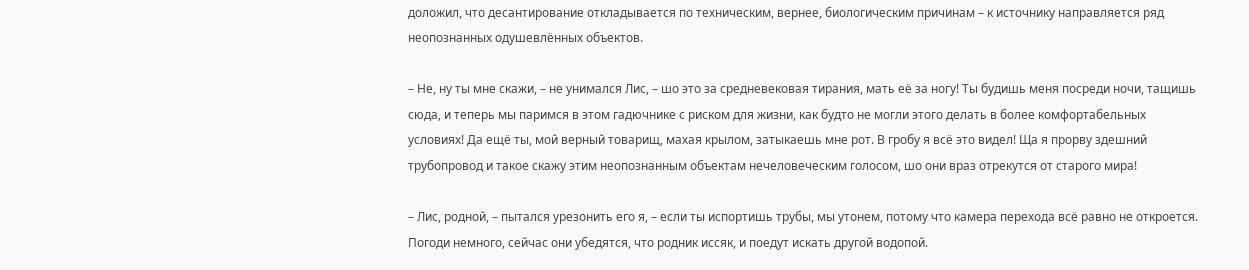доложил, что десантирование откладывается по техническим, вернее, биологическим причинам – к источнику направляется ряд неопознанных одушевлённых объектов.

– Не, ну ты мне скажи, – не унимался Лис, – шо это за средневековая тирания, мать её за ногу! Ты будишь меня посреди ночи, тащишь сюда, и теперь мы паримся в этом гадючнике с риском для жизни, как будто не могли этого делать в более комфортабельных условиях! Да ещё ты, мой верный товарищ, махая крылом, затыкаешь мне рот. В гробу я всё это видел! Ща я прорву здешний трубопровод и такое скажу этим неопознанным объектам нечеловеческим голосом, шо они враз отрекутся от старого мира!

– Лис, родной, – пытался урезонить его я, – если ты испортишь трубы, мы утонем, потому что камера перехода всё равно не откроется. Погоди немного, сейчас они убедятся, что родник иссяк, и поедут искать другой водопой.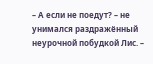– А если не поедут? – не унимался раздражённый неурочной побудкой Лис. –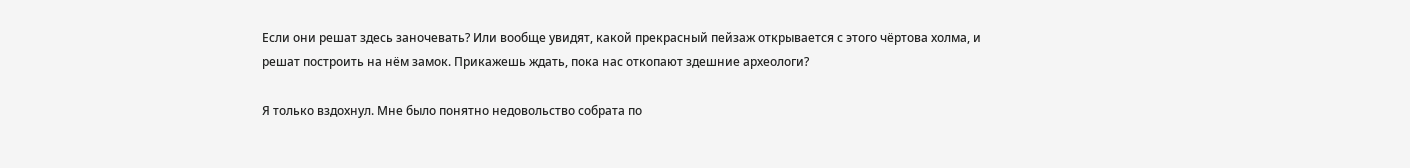Если они решат здесь заночевать? Или вообще увидят, какой прекрасный пейзаж открывается с этого чёртова холма, и решат построить на нём замок. Прикажешь ждать, пока нас откопают здешние археологи?

Я только вздохнул. Мне было понятно недовольство собрата по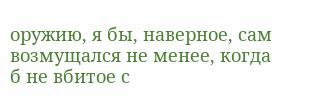оружию, я бы, наверное, сам возмущался не менее, когда б не вбитое с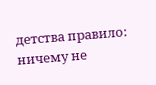детства правило: ничему не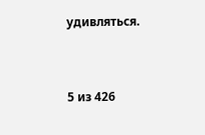удивляться.



5 из 426